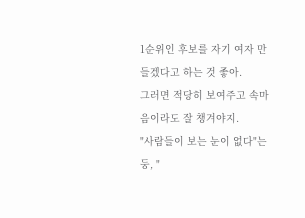1순위인 후보를 자기 여자 만들겠다고 하는 것 좋아.
그러면 적당히 보여주고 속마음이라도 잘 챙겨야지.
"사람들이 보는 눈이 없다"는 둥, "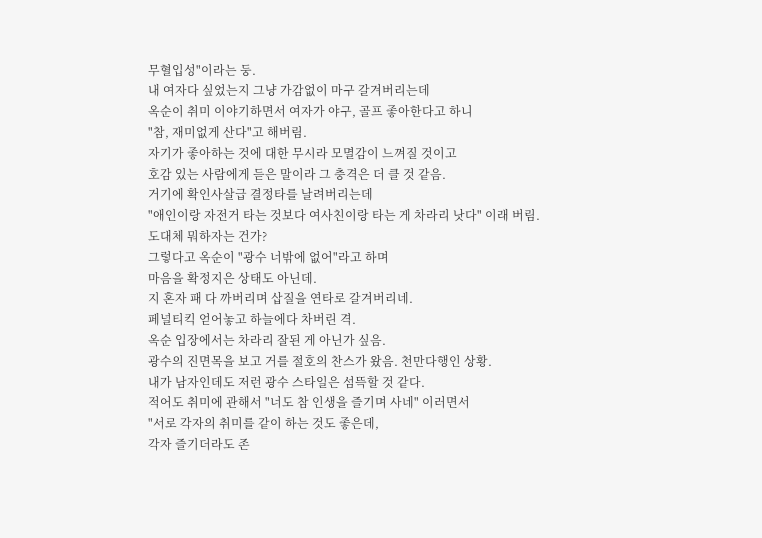무혈입성"이라는 둥.
내 여자다 싶었는지 그냥 가감없이 마구 갈겨버리는데
옥순이 취미 이야기하면서 여자가 야구, 골프 좋아한다고 하니
"참, 재미없게 산다"고 해버림.
자기가 좋아하는 것에 대한 무시라 모멸감이 느껴질 것이고
호감 있는 사람에게 듣은 말이라 그 충격은 더 클 것 같음.
거기에 확인사살급 결정타를 날려버리는데
"애인이랑 자전거 타는 것보다 여사친이랑 타는 게 차라리 낫다" 이래 버림.
도대체 뭐하자는 건가?
그렇다고 옥순이 "광수 너밖에 없어"라고 하며
마음을 확정지은 상태도 아닌데.
지 혼자 패 다 까버리며 삽질을 연타로 갈겨버리네.
페널티킥 얻어놓고 하늘에다 차버린 격.
옥순 입장에서는 차라리 잘된 게 아닌가 싶음.
광수의 진면목을 보고 거를 절호의 찬스가 왔음. 천만다행인 상황.
내가 남자인데도 저런 광수 스타일은 섬뜩할 것 같다.
적어도 취미에 관해서 "너도 참 인생을 즐기며 사네" 이러면서
"서로 각자의 취미를 같이 하는 것도 좋은데,
각자 즐기더라도 존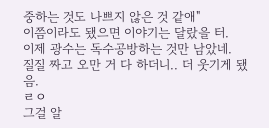중하는 것도 나쁘지 않은 것 같애"
이쯤이라도 됐으면 이야기는 달랐을 터.
이제 광수는 독수공방하는 것만 남았네.
질질 짜고 오만 거 다 하더니.. 더 웃기게 됐음.
ㄹㅇ
그걸 알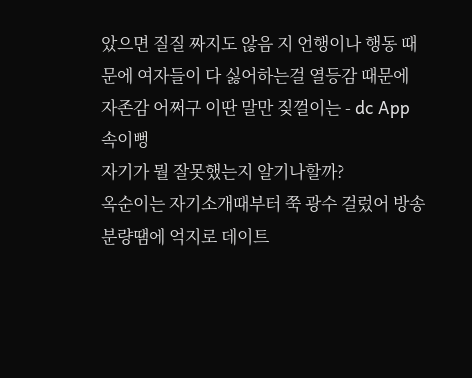았으면 질질 짜지도 않음 지 언행이나 행동 때문에 여자들이 다 싫어하는걸 열등감 때문에 자존감 어쩌구 이딴 말만 짖껄이는 - dc App
속이뻥
자기가 뭘 잘못했는지 알기나할까?
옥순이는 자기소개때부터 쭉 광수 걸렀어 방송분량땜에 억지로 데이트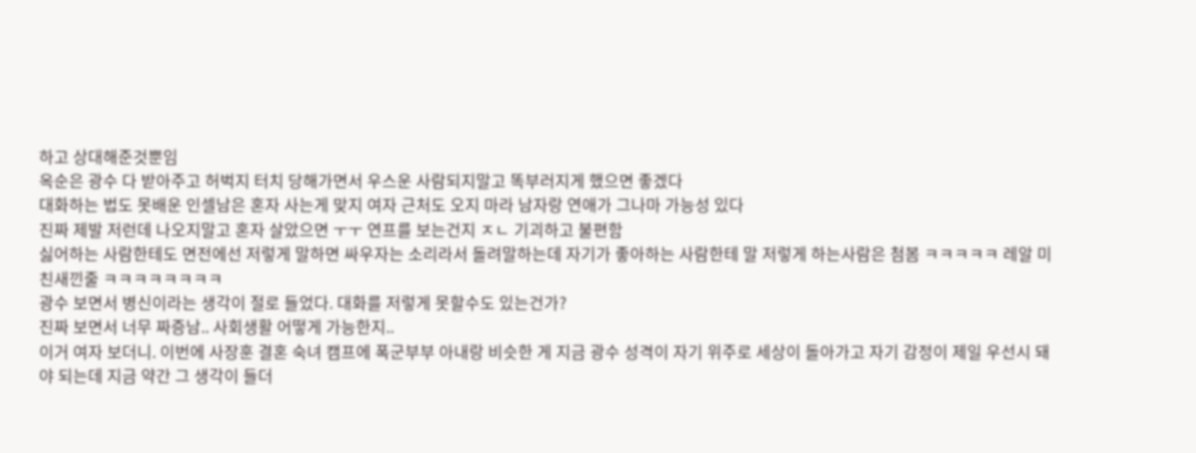하고 상대해준것뿐임
옥순은 광수 다 받아주고 허벅지 터치 당해가면서 우스운 사람되지말고 똑부러지게 했으면 좋겠다
대화하는 법도 못배운 인셀남은 혼자 사는게 맞지 여자 근처도 오지 마라 남자랑 연애가 그나마 가능성 있다
진짜 제발 저런데 나오지말고 혼자 살았으면 ㅜㅜ 연프를 보는건지 ㅈㄴ 기괴하고 불편함
싫어하는 사람한테도 면전에선 저렇게 말하면 싸우자는 소리라서 돌려말하는데 자기가 좋아하는 사람한테 말 저렇게 하는사람은 첨봄 ㅋㅋㅋㅋㅋ 레알 미친새낀줄 ㅋㅋㅋㅋㅋㅋㅋㅋ
광수 보면서 병신이라는 생각이 절로 들었다. 대화를 저렇게 못할수도 있는건가?
진짜 보면서 너무 짜증남.. 사회생활 어떻게 가능한지..
이거 여자 보더니. 이번에 사장훈 결혼 숙녀 캠프에 폭군부부 아내랑 비슷한 게 지금 광수 성격이 자기 위주로 세상이 돌아가고 자기 감정이 제일 우선시 돼야 되는데 지금 약간 그 생각이 들더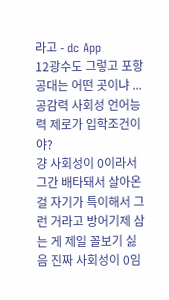라고 - dc App
12광수도 그렇고 포항공대는 어떤 곳이냐 ... 공감력 사회성 언어능력 제로가 입학조건이야?
걍 사회성이 0이라서 그간 배타돼서 살아온 걸 자기가 특이해서 그런 거라고 방어기제 삼는 게 제일 꼴보기 싫음 진짜 사회성이 0임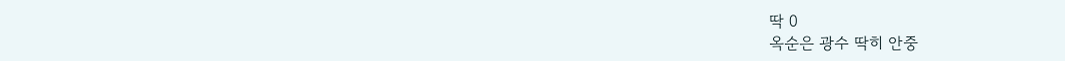딱 0
옥순은 광수 딱히 안중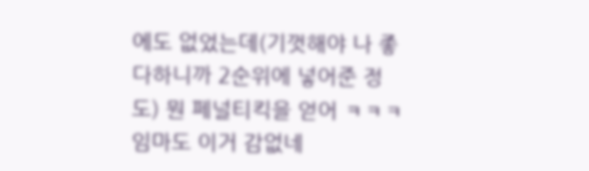에도 없었는데(기껏해야 나 좋다하니까 2순위에 넣어준 정도) 뭔 페널티킥을 얻어 ㅋㅋㅋ 임마도 이거 감없네